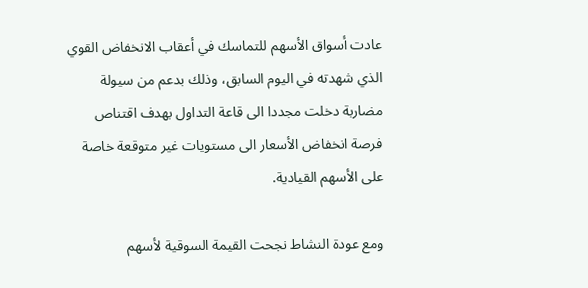عادت أسواق الأسهم للتماسك في أعقاب الانخفاض القوي الذي شهدته في اليوم السابق، وذلك بدعم من سيولة مضاربة دخلت مجددا الى قاعة التداول بهدف اقتناص فرصة انخفاض الأسعار الى مستويات غير متوقعة خاصة على الأسهم القيادية.

ومع عودة النشاط نجحت القيمة السوقية لأسهم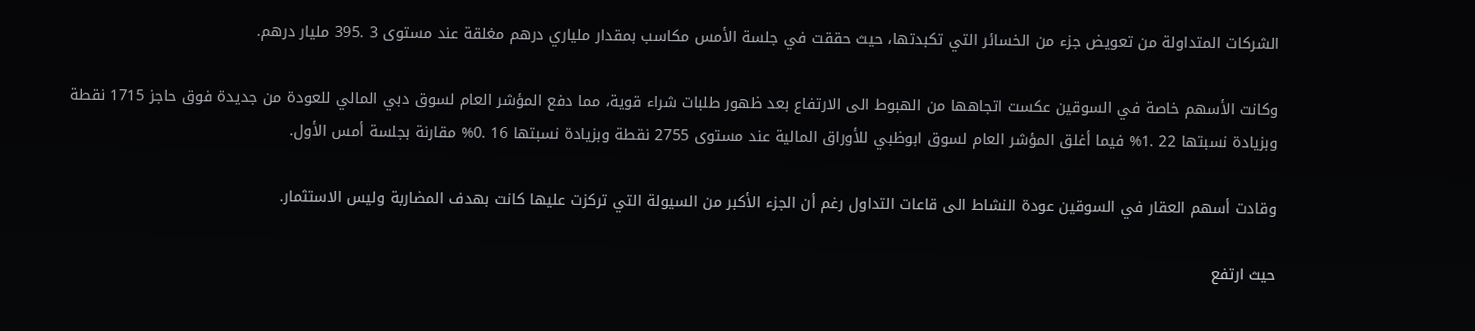الشركات المتداولة من تعويض جزء من الخسائر التي تكبدتها، حيث حققت في جلسة الأمس مكاسب بمقدار ملياري درهم مغلقة عند مستوى 3 .395 مليار درهم.

وكانت الأسهم خاصة في السوقين عكست اتجاهها من الهبوط الى الارتفاع بعد ظهور طلبات شراء قوية، مما دفع المؤشر العام لسوق دبي المالي للعودة من جديدة فوق حاجز 1715 نقطة وبزيادة نسبتها 22 .1% فيما أغلق المؤشر العام لسوق ابوظبي للأوراق المالية عند مستوى 2755 نقطة وبزيادة نسبتها 16 .0% مقارنة بجلسة أمس الأول.

وقادت أسهم العقار في السوقين عودة النشاط الى قاعات التداول رغم أن الجزء الأكبر من السيولة التي تركزت عليها كانت بهدف المضاربة وليس الاستثمار.

حيث ارتفع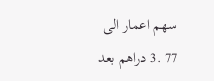سهم اعمار الى 77 .3 دراهم بعد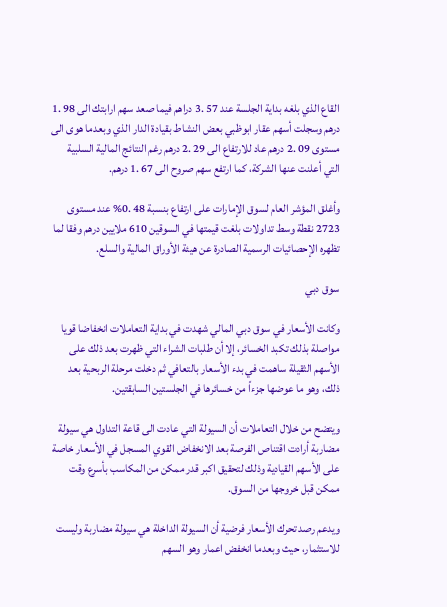القاع الذي بلغه بداية الجلسة عند 57 .3 دراهم فيما صعد سهم ارابتك الى 98 .1 درهم وسجلت أسهم عقار ابوظبي بعض النشاط بقيادة الدار الذي وبعدما هوى الى مستوى 09 .2 درهم عاد للارتفاع الى 29 .2 درهم رغم النتائج المالية السلبية التي أعلنت عنها الشركة، كما ارتفع سهم صروح الى 67 .1 درهم.

وأغلق المؤشر العام لسوق الإمارات على ارتفاع بنسبة 48 .0% عند مستوى 2723 نقطة وسط تداولات بلغت قيمتها في السوقين 610 ملايين درهم وفقا لما تظهره الإحصائيات الرسمية الصادرة عن هيئة الأوراق المالية والسلع.

سوق دبي

وكانت الأسعار في سوق دبي المالي شهدت في بداية التعاملات انخفاضا قويا مواصلة بذلك تكبد الخسائر، إلا أن طلبات الشراء التي ظهرت بعد ذلك على الأسهم الثقيلة ساهمت في بدء الأسعار بالتعافي ثم دخلت مرحلة الربحية بعد ذلك، وهو ما عوضها جزءاً من خسائرها في الجلستين السابقتين.

ويتضح من خلال التعاملات أن السيولة التي عادت الى قاعة التداول هي سيولة مضاربة أرادت اقتناص الفرصة بعد الانخفاض القوي المسجل في الأسعار خاصة على الأسهم القيادية وذلك لتحقيق اكبر قدر ممكن من المكاسب بأسرع وقت ممكن قبل خروجها من السوق.

ويدعم رصد تحرك الأسعار فرضية أن السيولة الداخلة هي سيولة مضاربة وليست للاستثمار، حيث وبعدما انخفض اعمار وهو السهم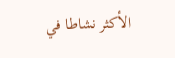الأكثر نشاطا في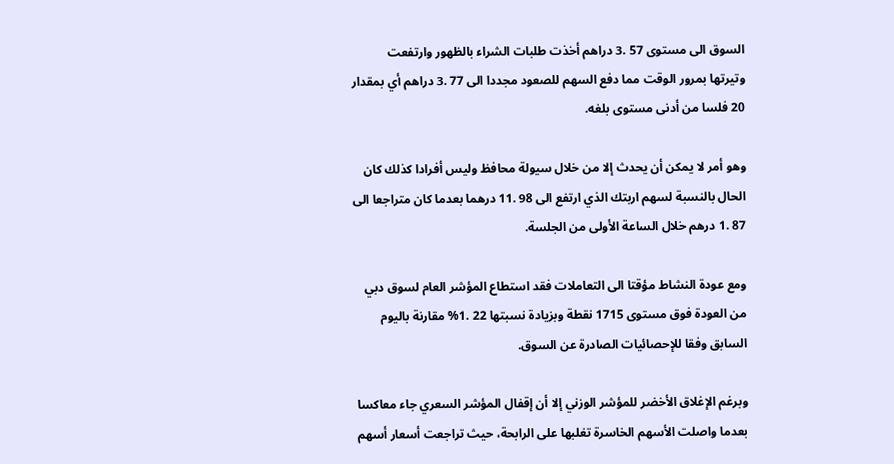السوق الى مستوى 57 .3 دراهم أخذت طلبات الشراء بالظهور وارتفعت وتيرتها بمرور الوقت مما دفع السهم للصعود مجددا الى 77 .3 دراهم أي بمقدار 20 فلسا من أدنى مستوى بلغه.

وهو أمر لا يمكن أن يحدث إلا من خلال سيولة محافظ وليس أفرادا كذلك كان الحال بالنسبة لسهم اربتك الذي ارتفع الى 98 .11 درهما بعدما كان متراجعا الى 87 .1 درهم خلال الساعة الأولى من الجلسة.

ومع عودة النشاط مؤقتا الى التعاملات فقد استطاع المؤشر العام لسوق دبي من العودة فوق مستوى 1715 نقطة وبزيادة نسبتها 22 .1% مقارنة باليوم السابق وفقا للإحصائيات الصادرة عن السوق.

وبرغم الإغلاق الأخضر للمؤشر الوزني إلا أن إقفال المؤشر السعري جاء معاكسا بعدما واصلت الأسهم الخاسرة تغلبها على الرابحة، حيث تراجعت أسعار أسهم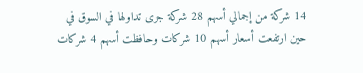14 شركة من إجمالي أسهم 28 شركة جرى تداولها في السوق في حين ارتفعت أسعار أسهم 10 شركات وحافظت أسهم 4 شركات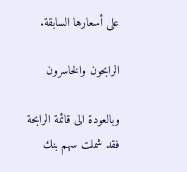على أسعارها السابقة.

الرابحون والخاسرون

وبالعودة الى قائمة الرابحة فقد شملت سهم بنك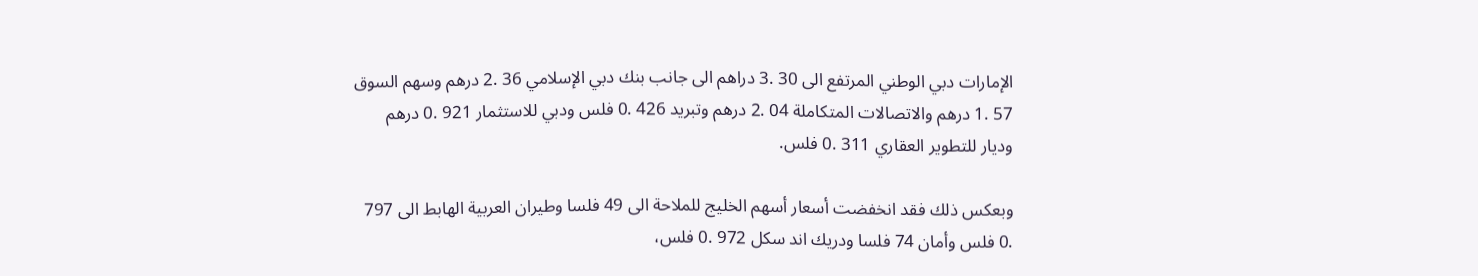الإمارات دبي الوطني المرتفع الى 30 .3 دراهم الى جانب بنك دبي الإسلامي 36 .2 درهم وسهم السوق 57 .1 درهم والاتصالات المتكاملة 04 .2 درهم وتبريد 426 .0 فلس ودبي للاستثمار 921 .0 درهم وديار للتطوير العقاري 311 .0 فلس.

وبعكس ذلك فقد انخفضت أسعار أسهم الخليج للملاحة الى 49 فلسا وطيران العربية الهابط الى 797 .0 فلس وأمان 74 فلسا ودريك اند سكل 972 .0 فلس،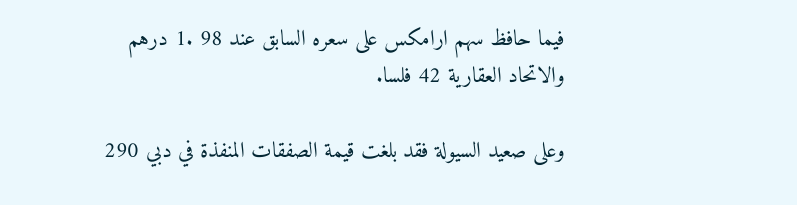فيما حافظ سهم ارامكس على سعره السابق عند 98 .1 درهم والاتحاد العقارية 42 فلسا.

وعلى صعيد السيولة فقد بلغت قيمة الصفقات المنفذة في دبي 290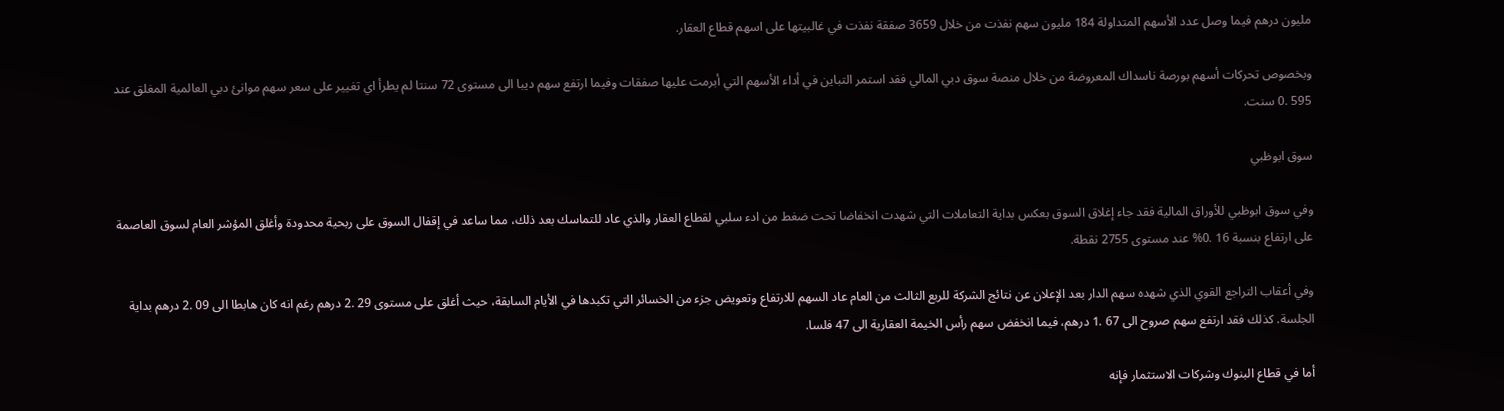مليون درهم فيما وصل عدد الأسهم المتداولة 184 مليون سهم نفذت من خلال 3659 صفقة نفذت في غالبيتها على اسهم قطاع العقار.

وبخصوص تحركات أسهم بورصة ناسداك المعروضة من خلال منصة سوق دبي المالي فقد استمر التباين في أداء الأسهم التي أبرمت عليها صفقات وفيما ارتفع سهم ديبا الى مستوى 72 سنتا لم يطرأ اي تغيير على سعر سهم موانئ دبي العالمية المغلق عند 595 .0 سنت.

سوق ابوظبي

وفي سوق ابوظبي للأوراق المالية فقد جاء إغلاق السوق بعكس بداية التعاملات التي شهدت انخفاضا تحت ضغط من ادء سلبي لقطاع العقار والذي عاد للتماسك بعد ذلك، مما ساعد في إقفال السوق على ربحية محدودة وأغلق المؤشر العام لسوق العاصمة على ارتفاع بنسبة 16 .0% عند مستوى 2755 نقطة.

وفي أعقاب التراجع القوي الذي شهده سهم الدار بعد الإعلان عن نتائج الشركة للربع الثالث من العام عاد السهم للارتفاع وتعويض جزء من الخسائر التي تكبدها في الأيام السابقة، حيث أغلق على مستوى 29 .2 درهم رغم انه كان هابطا الى 09 .2 درهم بداية الجلسة. كذلك فقد ارتفع سهم صروح الى 67 .1 درهم، فيما انخفض سهم رأس الخيمة العقارية الى 47 فلسا.

أما في قطاع البنوك وشركات الاستثمار فإنه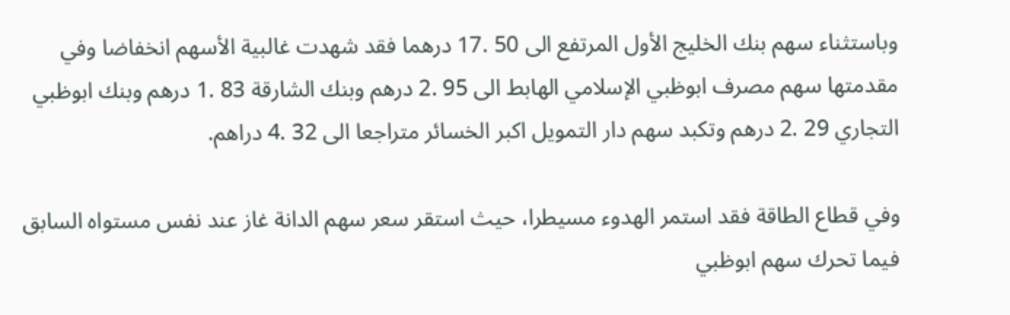وباستثناء سهم بنك الخليج الأول المرتفع الى 50 .17 درهما فقد شهدت غالبية الأسهم انخفاضا وفي مقدمتها سهم مصرف ابوظبي الإسلامي الهابط الى 95 .2 درهم وبنك الشارقة 83 .1 درهم وبنك ابوظبي التجاري 29 .2 درهم وتكبد سهم دار التمويل اكبر الخسائر متراجعا الى 32 .4 دراهم.

وفي قطاع الطاقة فقد استمر الهدوء مسيطرا، حيث استقر سعر سهم الدانة غاز عند نفس مستواه السابق فيما تحرك سهم ابوظبي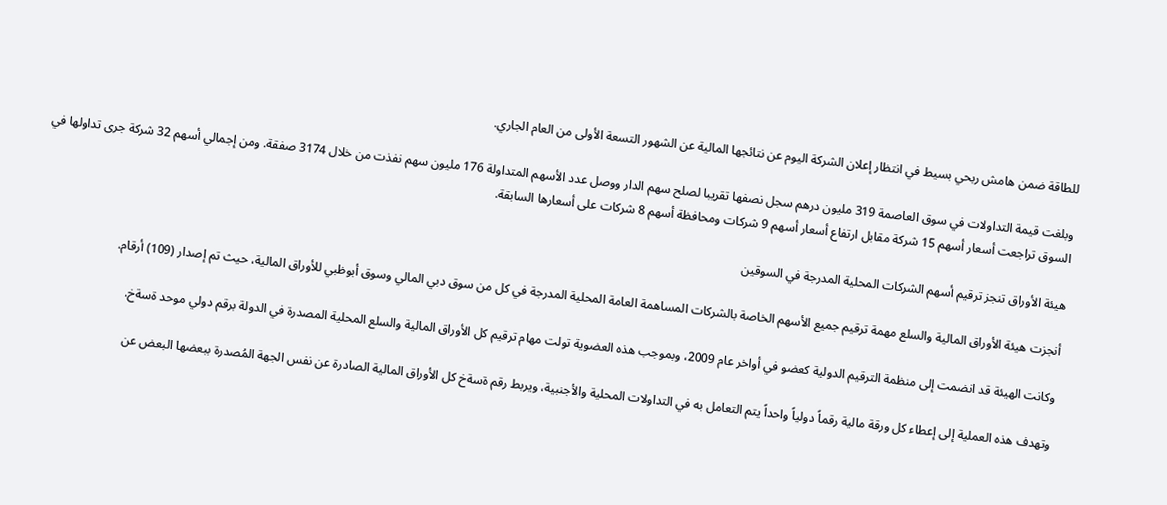للطاقة ضمن هامش ربحي بسيط في انتظار إعلان الشركة اليوم عن نتائجها المالية عن الشهور التسعة الأولى من العام الجاري.

وبلغت قيمة التداولات في سوق العاصمة 319 مليون درهم سجل نصفها تقريبا لصلح سهم الدار ووصل عدد الأسهم المتداولة 176 مليون سهم نفذت من خلال 3174 صفقة. ومن إجمالي أسهم 32 شركة جرى تداولها في السوق تراجعت أسعار أسهم 15 شركة مقابل ارتفاع أسعار أسهم 9 شركات ومحافظة أسهم 8 شركات على أسعارها السابقة.

هيئة الأوراق تنجز ترقيم أسهم الشركات المحلية المدرجة في السوقين

أنجزت هيئة الأوراق المالية والسلع مهمة ترقيم جميع الأسهم الخاصة بالشركات المساهمة العامة المحلية المدرجة في كل من سوق دبي المالي وسوق أبوظبي للأوراق المالية، حيث تم إصدار (109) أرقام.

وكانت الهيئة قد انضمت إلى منظمة الترقيم الدولية كعضو في أواخر عام 2009، وبموجب هذه العضوية تولت مهام ترقيم كل الأوراق المالية والسلع المحلية المصدرة في الدولة برقم دولي موحد ةسةخ.

وتهدف هذه العملية إلى إعطاء كل ورقة مالية رقماً دولياً واحداً يتم التعامل به في التداولات المحلية والأجنبية، ويربط رقم ةسةخ كل الأوراق المالية الصادرة عن نفس الجهة المُصدرة ببعضها البعض عن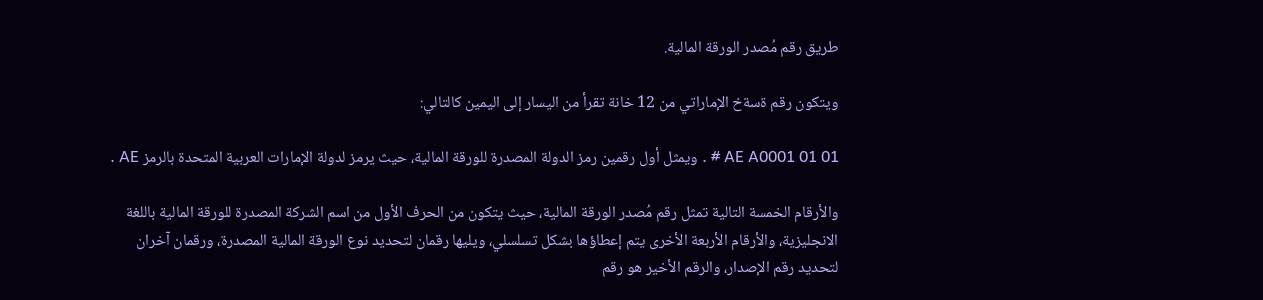طريق رقم مُصدر الورقة المالية.

ويتكون رقم ةسةخ الإماراتي من 12 خانة تقرأ من اليسار إلى اليمين كالتالي:

AE A0001 01 01 # . ويمثل أول رقمين رمز الدولة المصدرة للورقة المالية، حيث يرمز لدولة الإمارات العربية المتحدة بالرمز AE .

والأرقام الخمسة التالية تمثل رقم مُصدر الورقة المالية، حيث يتكون من الحرف الأول من اسم الشركة المصدرة للورقة المالية باللغة الانجليزية، والأرقام الأربعة الأخرى يتم إعطاؤها بشكل تسلسلي، ويليها رقمان لتحديد نوع الورقة المالية المصدرة، ورقمان آخران لتحديد رقم الإصدار، والرقم الأخير هو رقم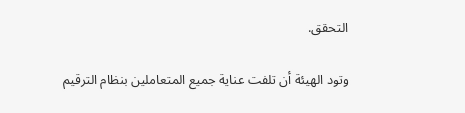التحقق.

وتود الهيئة أن تلفت عناية جميع المتعاملين بنظام الترقيم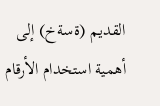القديم (ةسةخ) إلى أهمية استخدام الأرقام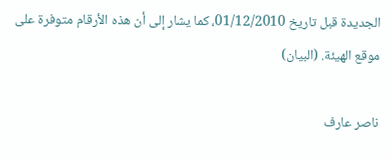الجديدة قبل تاريخ 01/12/2010، كما يشار إلى أن هذه الأرقام متوفرة على موقع الهيئة. (البيان)

ناصر عارف